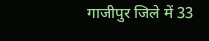गाजीपुर जिले में 33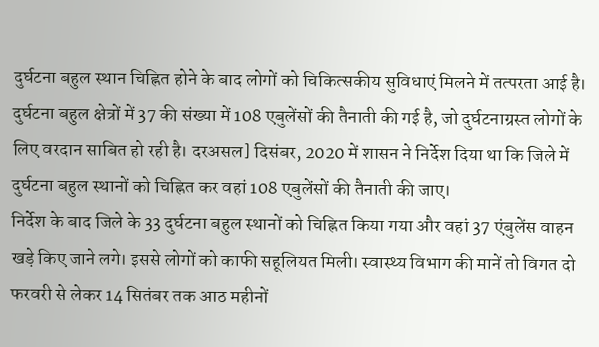दुर्घटना बहुल स्थान चिह्नित होने के बाद लोगों को चिकित्सकीय सुविधाएं मिलने में तत्परता आई है। दुर्घटना बहुल क्षेत्रों में 37 की संख्या में 108 एबुलेंसों की तैनाती की गई है, जो दुर्घटनाग्रस्त लोगों के लिए वरदान साबित हो रही है। दरअसल] दिसंबर, 2020 में शासन ने निर्देश दिया था कि जिले में दुर्घटना बहुल स्थानों को चिह्नित कर वहां 108 एबुलेंसों की तैनाती की जाए।
निर्देश के बाद जिले के 33 दुर्घटना बहुल स्थानों को चिह्नित किया गया और वहां 37 एंबुलेंस वाहन खड़े किए जाने लगे। इससे लोगों को काफी सहूलियत मिली। स्वास्थ्य विभाग की मानें तो विगत दो फरवरी से लेकर 14 सितंबर तक आठ महीनों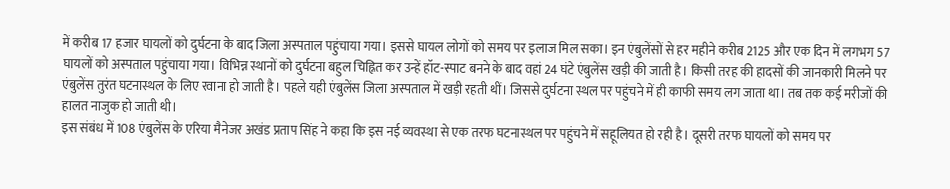में करीब 17 हजार घायलों को दुर्घटना के बाद जिला अस्पताल पहुंचाया गया। इससे घायल लोगों को समय पर इलाज मिल सका। इन एंबुलेंसों से हर महीने करीब 2125 और एक दिन में लगभग 57 घायलों को अस्पताल पहुंचाया गया। विभिन्न स्थानों को दुर्घटना बहुल चिह्नित कर उन्हें हॉट-स्पाट बनने के बाद वहां 24 घंटे एंबुलेंस खड़ी की जाती है। किसी तरह की हादसों की जानकारी मिलने पर एंबुलेंस तुरंत घटनास्थल के लिए रवाना हो जाती है। पहले यही एंबुलेंस जिला अस्पताल में खड़ी रहती थीं। जिससे दुर्घटना स्थल पर पहुंचने में ही काफी समय लग जाता था। तब तक कई मरीजों की हालत नाजुक हो जाती थी।
इस संबंध में 108 एंबुलेंस के एरिया मैनेजर अखंड प्रताप सिंह ने कहा कि इस नई व्यवस्था से एक तरफ घटनास्थल पर पहुंचने में सहूलियत हो रही है। दूसरी तरफ घायलों को समय पर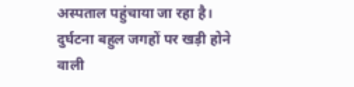अस्पताल पहुंचाया जा रहा है। दुर्घटना बहुल जगहों पर खड़ी होने वाली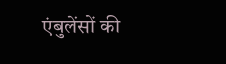एंबुलेंसों की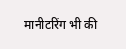मानीटरिंग भी की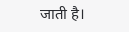जाती है।